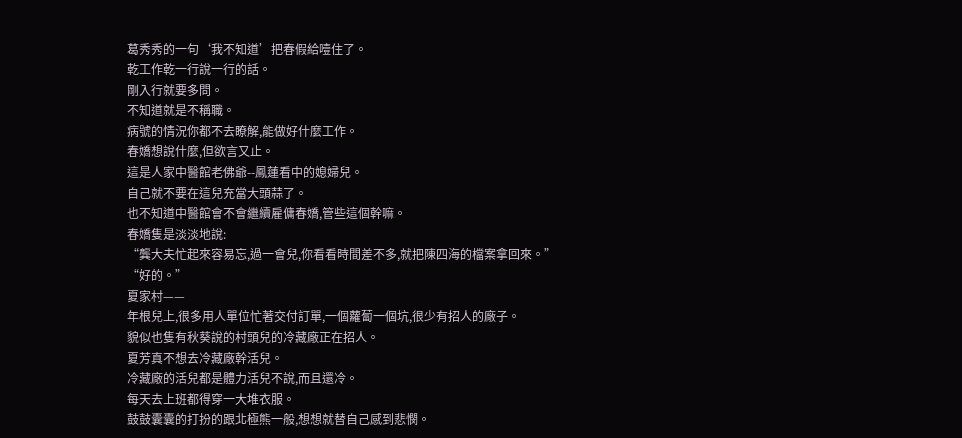葛秀秀的一句‘我不知道’把春假給噎住了。
乾工作乾一行說一行的話。
剛入行就要多問。
不知道就是不稱職。
病號的情況你都不去瞭解,能做好什麼工作。
春嬌想說什麼,但欲言又止。
這是人家中醫館老佛爺--鳳蓮看中的媳婦兒。
自己就不要在這兒充當大頭蒜了。
也不知道中醫館會不會繼續雇傭春嬌,管些這個幹嘛。
春嬌隻是淡淡地說:
“龔大夫忙起來容易忘,過一會兒,你看看時間差不多,就把陳四海的檔案拿回來。”
“好的。”
夏家村——
年根兒上,很多用人單位忙著交付訂單,一個蘿蔔一個坑,很少有招人的廠子。
貌似也隻有秋葵說的村頭兒的冷藏廠正在招人。
夏芳真不想去冷藏廠幹活兒。
冷藏廠的活兒都是體力活兒不說,而且還冷。
每天去上班都得穿一大堆衣服。
鼓鼓囊囊的打扮的跟北極熊一般,想想就替自己感到悲憫。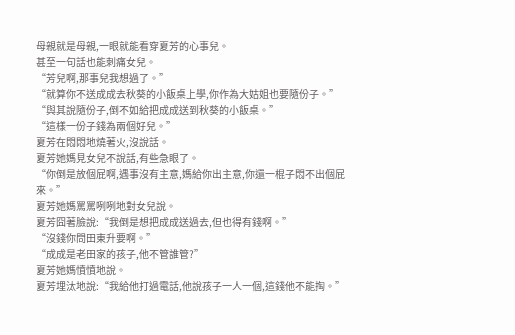母親就是母親,一眼就能看穿夏芳的心事兒。
甚至一句話也能刺痛女兒。
“芳兒啊,那事兒我想過了。”
“就算你不送成成去秋葵的小飯桌上學,你作為大姑姐也要隨份子。”
“與其說隨份子,倒不如給把成成送到秋葵的小飯桌。”
“這樣一份子錢為兩個好兒。”
夏芳在悶悶地燒著火,沒說話。
夏芳她媽見女兒不說話,有些急眼了。
“你倒是放個屁啊,遇事沒有主意,媽給你出主意,你還一棍子悶不出個屁來。”
夏芳她媽罵罵咧咧地對女兒說。
夏芳囧著臉說:“我倒是想把成成送過去,但也得有錢啊。”
“沒錢你問田東升要啊。”
“成成是老田家的孩子,他不管誰管?”
夏芳她媽憤憤地說。
夏芳埋汰地說:“我給他打過電話,他說孩子一人一個,這錢他不能掏。”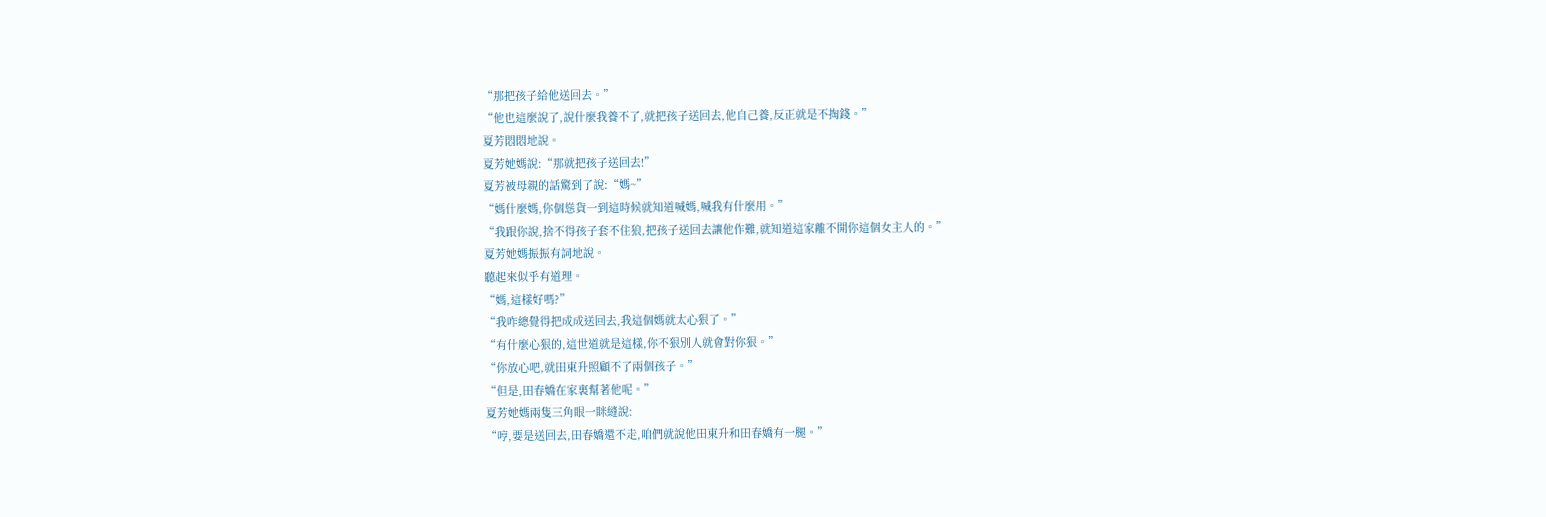“那把孩子給他送回去。”
“他也這麼說了,說什麼我養不了,就把孩子送回去,他自己養,反正就是不掏錢。”
夏芳悶悶地說。
夏芳她媽說:“那就把孩子送回去!”
夏芳被母親的話驚到了說:“媽~”
“媽什麼媽,你個慫貨一到這時候就知道喊媽,喊我有什麼用。”
“我跟你說,捨不得孩子套不住狼,把孩子送回去讓他作難,就知道這家離不開你這個女主人的。”
夏芳她媽振振有詞地說。
聽起來似乎有道理。
“媽,這樣好嗎?”
“我咋總覺得把成成送回去,我這個媽就太心狠了。”
“有什麼心狠的,這世道就是這樣,你不狠別人就會對你狠。”
“你放心吧,就田東升照顧不了兩個孩子。”
“但是,田春嬌在家裏幫著他呢。”
夏芳她媽兩隻三角眼一眯縫說:
“哼,要是送回去,田春嬌還不走,咱們就說他田東升和田春嬌有一腿。”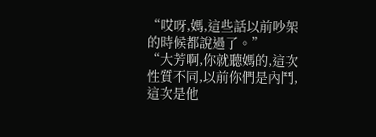“哎呀,媽,這些話以前吵架的時候都說過了。”
“大芳啊,你就聽媽的,這次性質不同,以前你們是內鬥,這次是他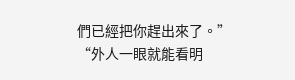們已經把你趕出來了。”
“外人一眼就能看明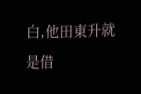白,他田東升就是借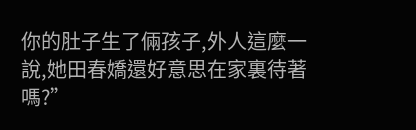你的肚子生了倆孩子,外人這麼一說,她田春嬌還好意思在家裏待著嗎?”